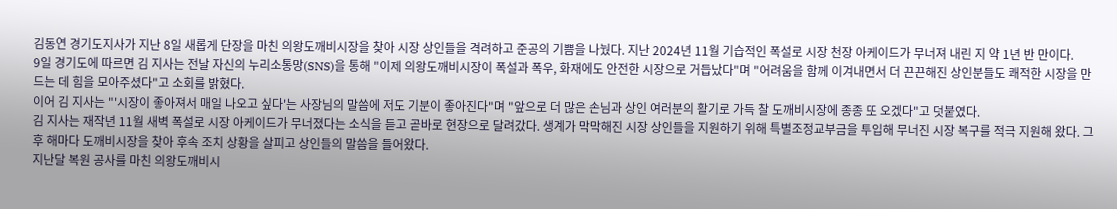김동연 경기도지사가 지난 8일 새롭게 단장을 마친 의왕도깨비시장을 찾아 시장 상인들을 격려하고 준공의 기쁨을 나눴다. 지난 2024년 11월 기습적인 폭설로 시장 천장 아케이드가 무너져 내린 지 약 1년 반 만이다.
9일 경기도에 따르면 김 지사는 전날 자신의 누리소통망(SNS)을 통해 "이제 의왕도깨비시장이 폭설과 폭우, 화재에도 안전한 시장으로 거듭났다"며 "어려움을 함께 이겨내면서 더 끈끈해진 상인분들도 쾌적한 시장을 만드는 데 힘을 모아주셨다"고 소회를 밝혔다.
이어 김 지사는 "'시장이 좋아져서 매일 나오고 싶다'는 사장님의 말씀에 저도 기분이 좋아진다"며 "앞으로 더 많은 손님과 상인 여러분의 활기로 가득 찰 도깨비시장에 종종 또 오겠다"고 덧붙였다.
김 지사는 재작년 11월 새벽 폭설로 시장 아케이드가 무너졌다는 소식을 듣고 곧바로 현장으로 달려갔다. 생계가 막막해진 시장 상인들을 지원하기 위해 특별조정교부금을 투입해 무너진 시장 복구를 적극 지원해 왔다. 그 후 해마다 도깨비시장을 찾아 후속 조치 상황을 살피고 상인들의 말씀을 들어왔다.
지난달 복원 공사를 마친 의왕도깨비시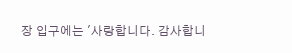장 입구에는 '사랑합니다. 감사합니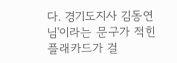다. 경기도지사 김동연 님'이라는 문구가 적힌 플래카드가 걸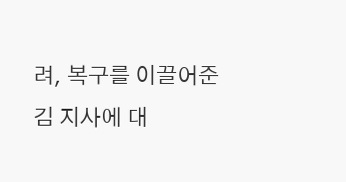려, 복구를 이끌어준 김 지사에 대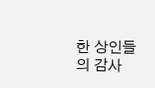한 상인들의 감사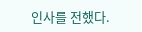인사를 전했다.